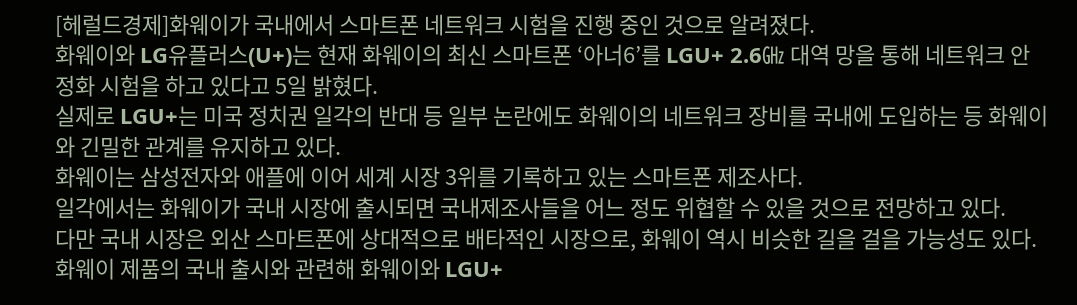[헤럴드경제]화웨이가 국내에서 스마트폰 네트워크 시험을 진행 중인 것으로 알려졌다.
화웨이와 LG유플러스(U+)는 현재 화웨이의 최신 스마트폰 ‘아너6’를 LGU+ 2.6㎓ 대역 망을 통해 네트워크 안정화 시험을 하고 있다고 5일 밝혔다.
실제로 LGU+는 미국 정치권 일각의 반대 등 일부 논란에도 화웨이의 네트워크 장비를 국내에 도입하는 등 화웨이와 긴밀한 관계를 유지하고 있다.
화웨이는 삼성전자와 애플에 이어 세계 시장 3위를 기록하고 있는 스마트폰 제조사다.
일각에서는 화웨이가 국내 시장에 출시되면 국내제조사들을 어느 정도 위협할 수 있을 것으로 전망하고 있다.
다만 국내 시장은 외산 스마트폰에 상대적으로 배타적인 시장으로, 화웨이 역시 비슷한 길을 걸을 가능성도 있다.
화웨이 제품의 국내 출시와 관련해 화웨이와 LGU+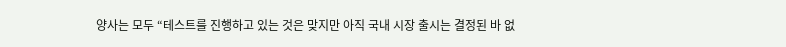양사는 모두 “테스트를 진행하고 있는 것은 맞지만 아직 국내 시장 출시는 결정된 바 없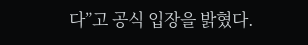다”고 공식 입장을 밝혔다.